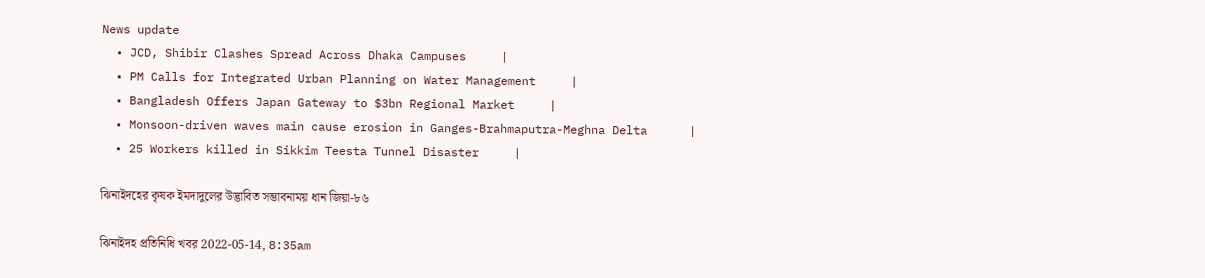News update
  • JCD, Shibir Clashes Spread Across Dhaka Campuses     |
  • PM Calls for Integrated Urban Planning on Water Management     |
  • Bangladesh Offers Japan Gateway to $3bn Regional Market     |
  • Monsoon-driven waves main cause erosion in Ganges-Brahmaputra-Meghna Delta      |
  • 25 Workers killed in Sikkim Teesta Tunnel Disaster     |

ঝিনাইদহের কৃষক ইমদাদুলের উদ্ভাবিত সম্ভাবনাময় ধান জিয়া-৮৬

ঝিনাইদহ প্রতিনিধি খবর 2022-05-14, 8:35am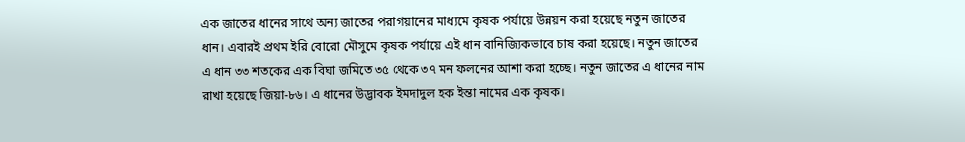এক জাতের ধানের সাথে অন্য জাতের পরাগয়ানের মাধ্যমে কৃষক পর্যায়ে উন্নয়ন করা হয়েছে নতুন জাতের ধান। এবারই প্রথম ইরি বোরো মৌসুমে কৃষক পর্যায়ে এই ধান বানিজ্যিকভাবে চাষ করা হয়েছে। নতুন জাতের এ ধান ৩৩ শতকের এক বিঘা জমিতে ৩৫ থেকে ৩৭ মন ফলনের আশা করা হচ্ছে। নতুন জাতের এ ধানের নাম রাখা হয়েছে জিয়া-৮৬। এ ধানের উদ্ভাবক ইমদাদুল হক ইন্তা নামের এক কৃষক।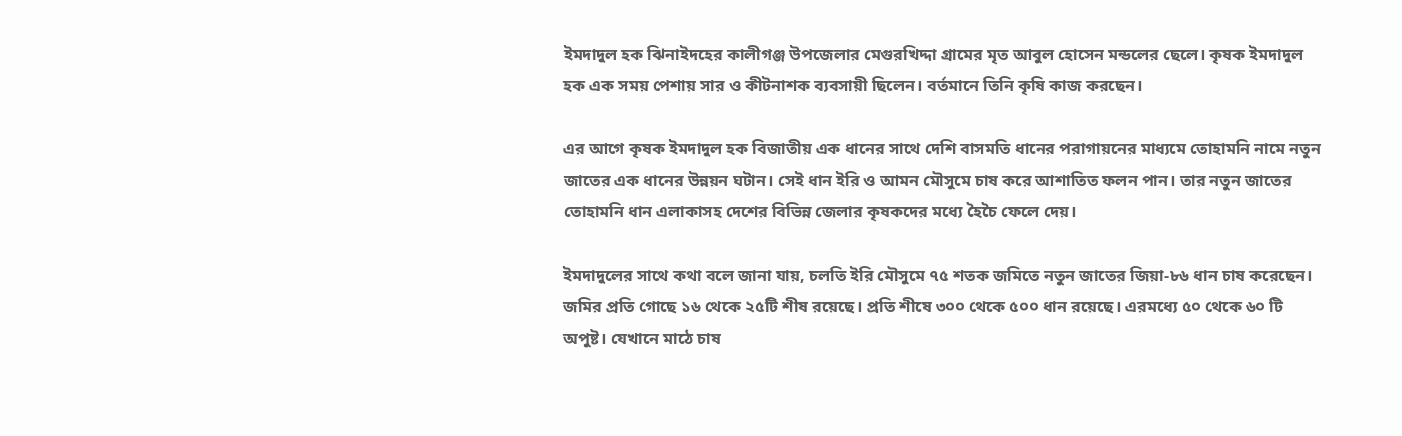ইমদাদুল হক ঝিনাইদহের কালীগঞ্জ উপজেলার মেগুরখিদ্দা গ্রামের মৃত আবুল হোসেন মন্ডলের ছেলে। কৃষক ইমদাদুল হক এক সময় পেশায় সার ও কীটনাশক ব্যবসায়ী ছিলেন। বর্তমানে তিনি কৃষি কাজ করছেন।

এর আগে কৃষক ইমদাদুল হক বিজাতীয় এক ধানের সাথে দেশি বাসমতি ধানের পরাগায়নের মাধ্যমে তোহামনি নামে নতুন জাতের এক ধানের উন্নয়ন ঘটান। সেই ধান ইরি ও আমন মৌসুমে চাষ করে আশাতিত ফলন পান। তার নতুন জাতের তোহামনি ধান এলাকাসহ দেশের বিভিন্ন জেলার কৃষকদের মধ্যে হৈচৈ ফেলে দেয়।

ইমদাদুলের সাথে কথা বলে জানা যায়, চলতি ইরি মৌসুমে ৭৫ শতক জমিতে নতুন জাতের জিয়া-৮৬ ধান চাষ করেছেন। জমির প্রতি গোছে ১৬ থেকে ২৫টি শীষ রয়েছে। প্রতি শীষে ৩০০ থেকে ৫০০ ধান রয়েছে। এরমধ্যে ৫০ থেকে ৬০ টি অপুষ্ট। যেখানে মাঠে চাষ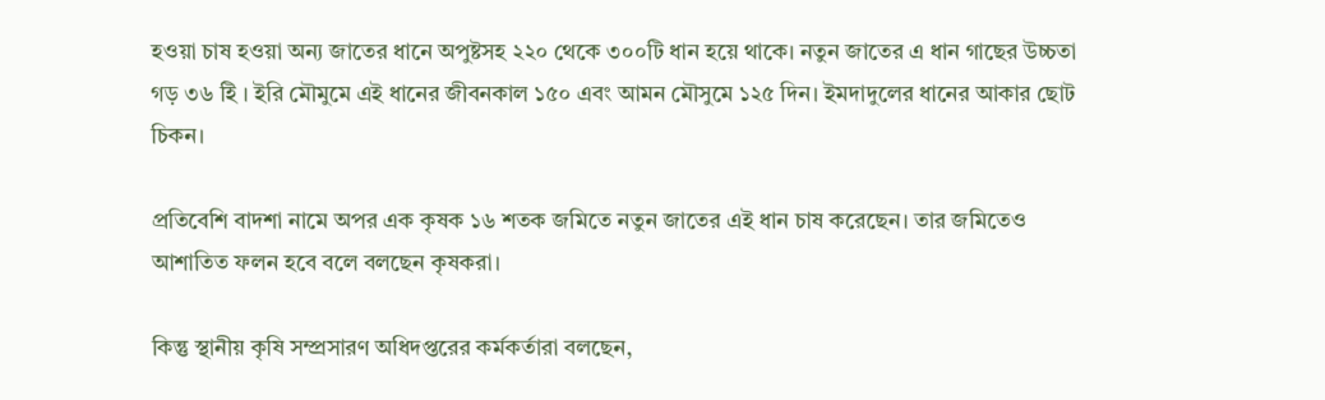হওয়া চাষ হওয়া অন্য জাতের ধানে অপুষ্টসহ ২২০ থেকে ৩০০টি ধান হয়ে থাকে। নতুন জাতের এ ধান গাছের উচ্চতা গড় ৩৬ ইি । ইরি মৌমুমে এই ধানের জীবনকাল ১৫০ এবং আমন মৌসুমে ১২৫ দিন। ইমদাদুলের ধানের আকার ছোট চিকন।

প্রতিবেশি বাদশা নামে অপর এক কৃষক ১৬ শতক জমিতে নতুন জাতের এই ধান চাষ করেছেন। তার জমিতেও আশাতিত ফলন হবে বলে বলছেন কৃষকরা।

কিন্তু স্থানীয় কৃষি সম্প্রসারণ অধিদপ্তরের কর্মকর্তারা বলছেন,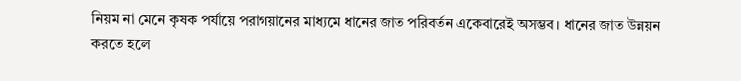নিয়ম না মেনে কৃষক পর্যায়ে পরাগয়ানের মাধ্যমে ধানের জাত পরিবর্তন একেবারেই অসম্ভব। ধানের জাত উন্নয়ন করতে হলে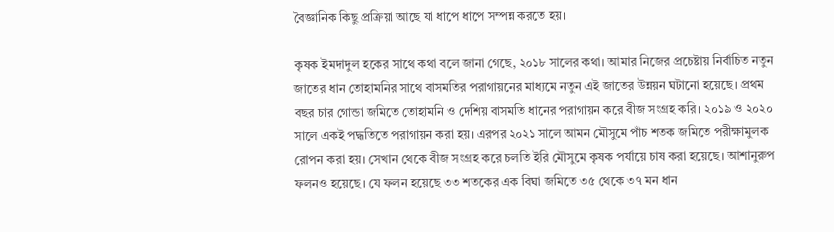বৈজ্ঞানিক কিছু প্রক্রিয়া আছে যা ধাপে ধাপে সম্পন্ন করতে হয়।

কৃষক ইমদাদুল হকের সাথে কথা বলে জানা গেছে, ২০১৮ সালের কথা। আমার নিজের প্রচেষ্টায় নির্বাচিত নতুন জাতের ধান তোহামনির সাথে বাসমতির পরাগায়নের মাধ্যমে নতুন এই জাতের উন্নয়ন ঘটানো হয়েছে। প্রথম বছর চার গোন্ডা জমিতে তোহামনি ও দেশিয় বাসমতি ধানের পরাগায়ন করে বীজ সংগ্রহ করি। ২০১৯ ও ২০২০ সালে একই পদ্ধতিতে পরাগায়ন করা হয়। এরপর ২০২১ সালে আমন মৌসুমে পাঁচ শতক জমিতে পরীক্ষামুলক রোপন করা হয়। সেখান থেকে বীজ সংগ্রহ করে চলতি ইরি মৌসুমে কৃষক পর্যায়ে চাষ করা হয়েছে। আশানুরুপ ফলনও হয়েছে। যে ফলন হয়েছে ৩৩ শতকের এক বিঘা জমিতে ৩৫ থেকে ৩৭ মন ধান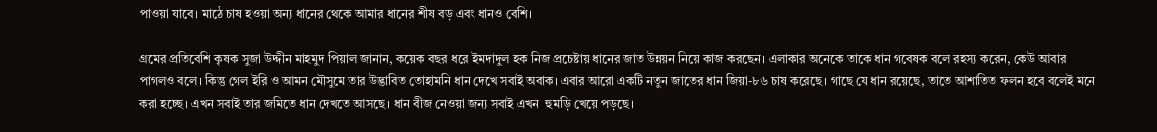পাওয়া যাবে। মাঠে চাষ হওয়া অন্য ধানের থেকে আমার ধানের শীষ বড় এবং ধানও বেশি।

গ্রমের প্রতিবেশি কৃষক সুজা উদ্দীন মাহমুদ পিয়াল জানান, কয়েক বছর ধরে ইমদাদুল হক নিজ প্রচেষ্টায় ধানের জাত উন্নয়ন নিয়ে কাজ করছেন। এলাকার অনেকে তাকে ধান গবেষক বলে রহস্য করেন, কেউ আবার পাগলও বলে। কিন্তু গেল ইরি ও আমন মৌসুমে তার উদ্ভাবিত তোহামনি ধান দেখে সবাই অবাক। এবার আরো একটি নতুন জাতের ধান জিয়া-৮৬ চাষ করেছে। গাছে যে ধান রয়েছে, তাতে আশাতিত ফলন হবে বলেই মনে করা হচ্ছে। এখন সবাই তার জমিতে ধান দেখতে আসছে। ধান বীজ নেওয়া জন্য সবাই এখন  হুমড়ি খেয়ে পড়ছে।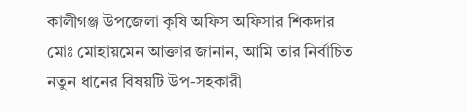কালীগঞ্জ উপজেলা কৃষি অফিস অফিসার শিকদার মোঃ মোহায়মেন আক্তার জানান, আমি তার নির্বাচিত নতুন ধানের বিষয়টি উপ-সহকারী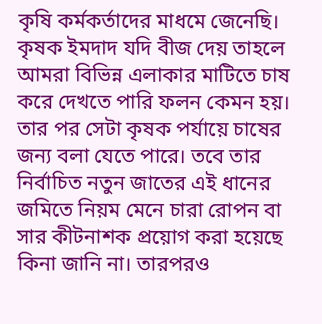কৃষি কর্মকর্তাদের মাধমে জেনেছি। কৃষক ইমদাদ যদি বীজ দেয় তাহলে আমরা বিভিন্ন এলাকার মাটিতে চাষ করে দেখতে পারি ফলন কেমন হয়। তার পর সেটা কৃষক পর্যায়ে চাষের জন্য বলা যেতে পারে। তবে তার নির্বাচিত নতুন জাতের এই ধানের জমিতে নিয়ম মেনে চারা রোপন বা সার কীটনাশক প্রয়োগ করা হয়েছে কিনা জানি না। তারপরও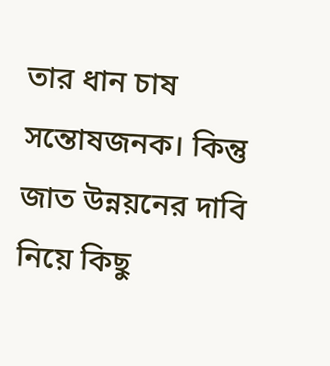তার ধান চাষ সন্তোষজনক। কিন্তু জাত উন্নয়নের দাবি নিয়ে কিছু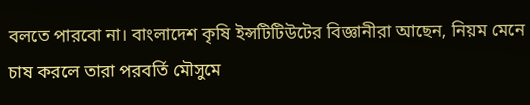বলতে পারবো না। বাংলাদেশ কৃষি ইন্সটিটিউটের বিজ্ঞানীরা আছেন, নিয়ম মেনে চাষ করলে তারা পরবর্তি মৌসুমে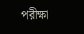পরীক্ষা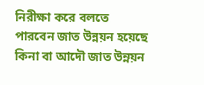নিরীক্ষা করে বলতে পারবেন জাত উন্নয়ন হয়েছে কিনা বা আদৌ জাত উন্নয়ন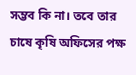সম্ভব কি না। তবে তার চাষে কৃষি অফিসের পক্ষ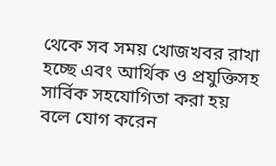থেকে সব সময় খোজখবর রাখা হচ্ছে এবং আর্থিক ও প্রযুক্তিসহ সার্বিক সহযোগিতা করা হয় বলে যোগ করেন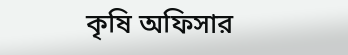কৃষি অফিসার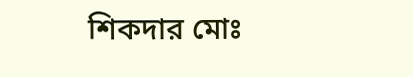শিকদার মোঃ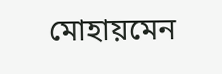মোহায়মেন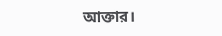আক্তার।